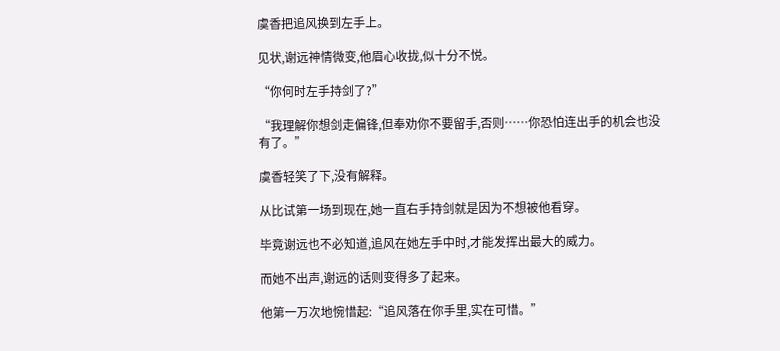虞香把追风换到左手上。

见状,谢远神情微变,他眉心收拢,似十分不悦。

“你何时左手持剑了?”

“我理解你想剑走偏锋,但奉劝你不要留手,否则……你恐怕连出手的机会也没有了。”

虞香轻笑了下,没有解释。

从比试第一场到现在,她一直右手持剑就是因为不想被他看穿。

毕竟谢远也不必知道,追风在她左手中时,才能发挥出最大的威力。

而她不出声,谢远的话则变得多了起来。

他第一万次地惋惜起:“追风落在你手里,实在可惜。”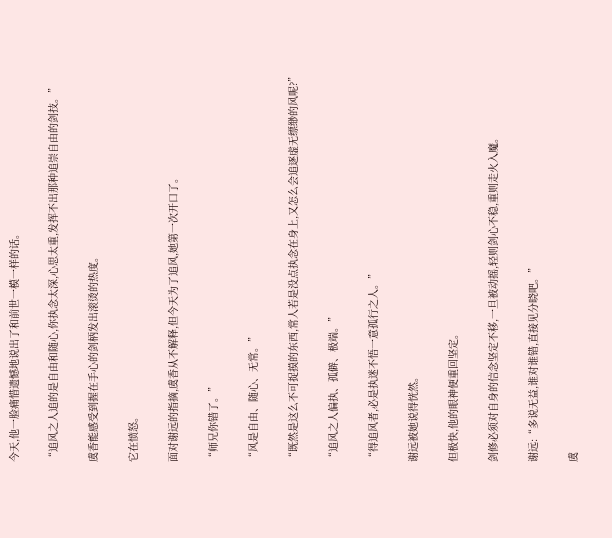今天,他一脸痛惜遗憾地说出了和前世一模一样的话。

“追风之人追的是自由和随心,你执念太深,心思太重,发挥不出那种追崇自由的剑技。”

虞香能感受到握在手心的剑柄发出滚烫的热度。

它在愤怒。

面对谢远的指摘,虞香从不解释,但今天为了追风,她第一次开口了。

“师兄你错了。”

“风是自由、随心、无常。”

“既然是这么不可捉摸的东西,常人若是没点执念在身上,又怎么会追逐虚无缥缈的风呢?”

“追风之人偏执、孤僻、极端。”

“得追风者,必是执迷不悟一意孤行之人。”

谢远被她说得恍然。

但极快,他的眼神便重回坚定。

剑修必须对自身的信念坚定不移,一旦被动摇,轻则剑心不稳,重则走火入魔。

谢远:“多说无益,谁对谁错,直接见分晓吧。”

虞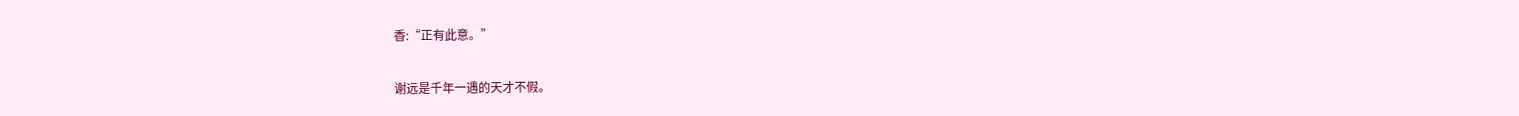香:“正有此意。”

谢远是千年一遇的天才不假。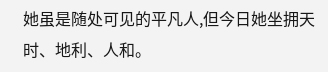她虽是随处可见的平凡人,但今日她坐拥天时、地利、人和。